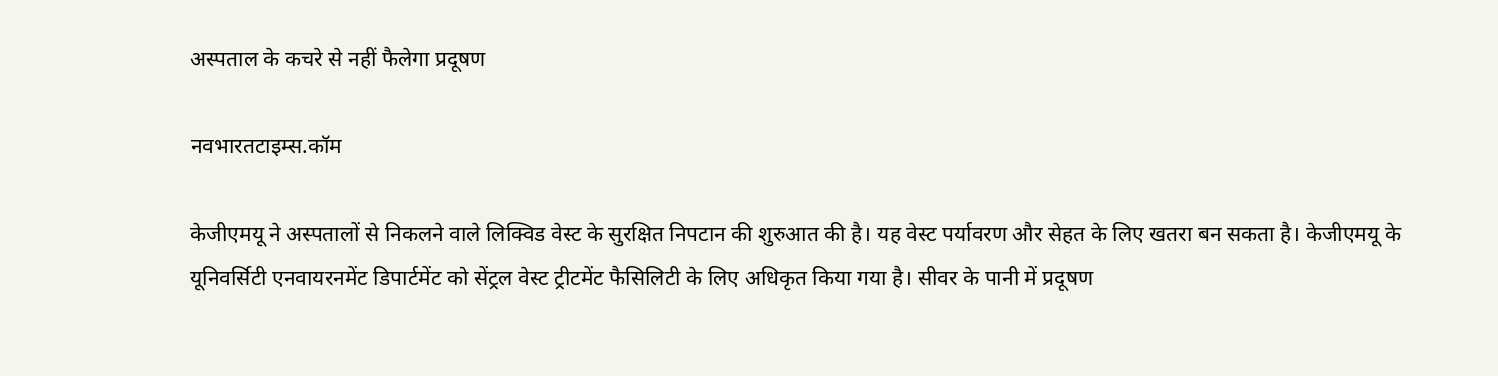अस्पताल के कचरे से नहीं फैलेगा प्रदूषण

नवभारतटाइम्स.कॉम

केजीएमयू ने अस्पतालों से निकलने वाले लिक्विड वेस्ट के सुरक्षित निपटान की शुरुआत की है। यह वेस्ट पर्यावरण और सेहत के लिए खतरा बन सकता है। केजीएमयू के यूनिवर्सिटी एनवायरनमेंट डिपार्टमेंट को सेंट्रल वेस्ट ट्रीटमेंट फैसिलिटी के लिए अधिकृत किया गया है। सीवर के पानी में प्रदूषण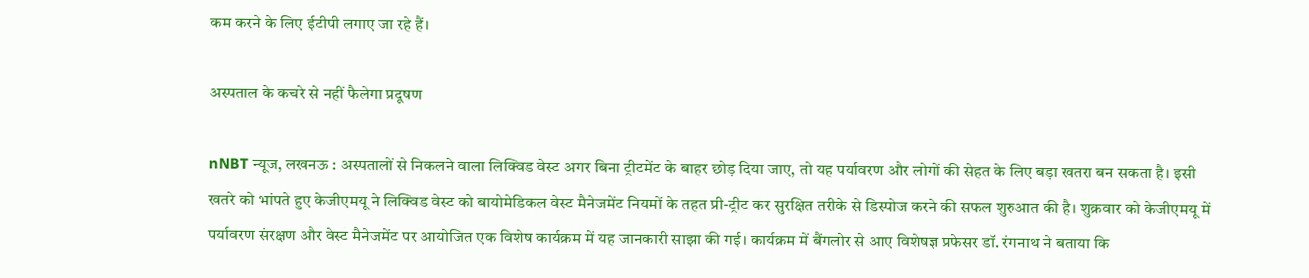कम करने के लिए ईटीपी लगाए जा रहे हैं।

अस्पताल के कचरे से नहीं फैलेगा प्रदूषण

nNBT न्यूज, लखनऊ : अस्पतालों से निकलने वाला लिक्विड वेस्ट अगर बिना ट्रीटमेंट के बाहर छोड़ दिया जाए, तो यह पर्यावरण और लोगों की सेहत के लिए बड़ा खतरा बन सकता है। इसी खतरे को भांपते हुए केजीएमयू ने लिक्विड वेस्ट को बायोमेडिकल वेस्ट मैनेजमेंट नियमों के तहत प्री-ट्रीट कर सुरक्षित तरीके से डिस्पोज करने की सफल शुरुआत की है। शुक्रवार को केजीएमयू में पर्यावरण संरक्षण और वेस्ट मैनेजमेंट पर आयोजित एक विशेष कार्यक्रम में यह जानकारी साझा की गई। कार्यक्रम में बैंगलोर से आए विशेषज्ञ प्रफेसर डॉ. रंगनाथ ने बताया कि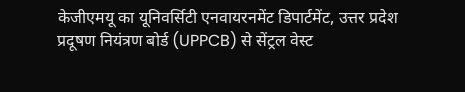केजीएमयू का यूनिवर्सिटी एनवायरनमेंट डिपार्टमेंट, उत्तर प्रदेश प्रदूषण नियंत्रण बोर्ड (UPPCB) से सेंट्रल वेस्ट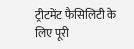ट्रीटमेंट फैसिलिटी के लिए पूरी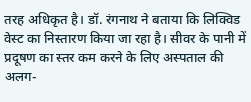तरह अधिकृत है। डॉ. रंगनाथ ने बताया कि लिक्विड वेस्ट का निस्तारण किया जा रहा है। सीवर के पानी में प्रदूषण का स्तर कम करने के लिए अस्पताल की अलग-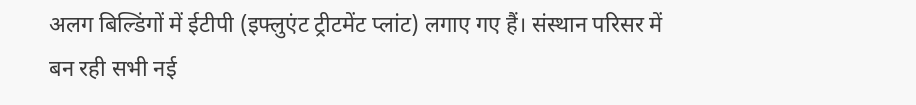अलग बिल्डिंगों में ईटीपी (इफ्लुएंट ट्रीटमेंट प्लांट) लगाए गए हैं। संस्थान परिसर में बन रही सभी नई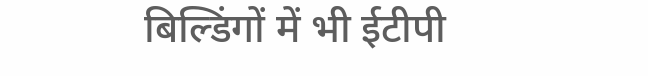बिल्डिंगों में भी ईटीपी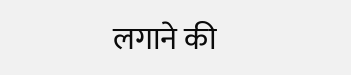लगाने की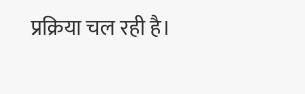प्रक्रिया चल रही है।